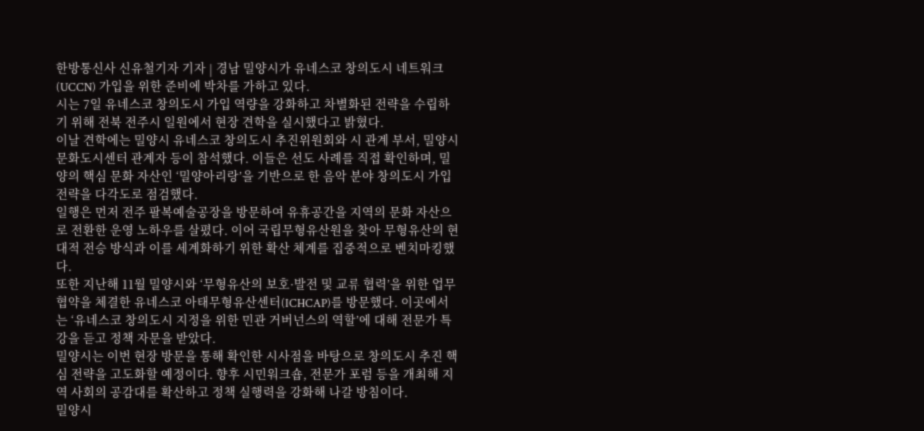한방통신사 신유철기자 기자 | 경남 밀양시가 유네스코 창의도시 네트워크(UCCN) 가입을 위한 준비에 박차를 가하고 있다.
시는 7일 유네스코 창의도시 가입 역량을 강화하고 차별화된 전략을 수립하기 위해 전북 전주시 일원에서 현장 견학을 실시했다고 밝혔다.
이날 견학에는 밀양시 유네스코 창의도시 추진위원회와 시 관계 부서, 밀양시문화도시센터 관계자 등이 참석했다. 이들은 선도 사례를 직접 확인하며, 밀양의 핵심 문화 자산인 ‘밀양아리랑’을 기반으로 한 음악 분야 창의도시 가입 전략을 다각도로 점검했다.
일행은 먼저 전주 팔복예술공장을 방문하여 유휴공간을 지역의 문화 자산으로 전환한 운영 노하우를 살폈다. 이어 국립무형유산원을 찾아 무형유산의 현대적 전승 방식과 이를 세계화하기 위한 확산 체계를 집중적으로 벤치마킹했다.
또한 지난해 11월 밀양시와 ‘무형유산의 보호·발전 및 교류 협력’을 위한 업무협약을 체결한 유네스코 아태무형유산센터(ICHCAP)를 방문했다. 이곳에서는 ‘유네스코 창의도시 지정을 위한 민관 거버넌스의 역할’에 대해 전문가 특강을 듣고 정책 자문을 받았다.
밀양시는 이번 현장 방문을 통해 확인한 시사점을 바탕으로 창의도시 추진 핵심 전략을 고도화할 예정이다. 향후 시민워크숍, 전문가 포럼 등을 개최해 지역 사회의 공감대를 확산하고 정책 실행력을 강화해 나갈 방침이다.
밀양시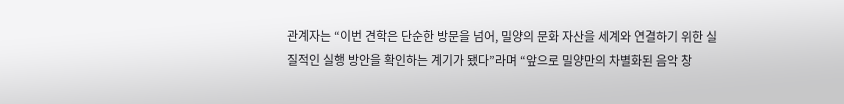관계자는 “이번 견학은 단순한 방문을 넘어, 밀양의 문화 자산을 세계와 연결하기 위한 실질적인 실행 방안을 확인하는 계기가 됐다”라며 “앞으로 밀양만의 차별화된 음악 창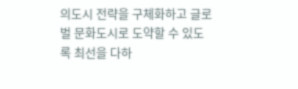의도시 전략을 구체화하고 글로벌 문화도시로 도약할 수 있도록 최선을 다하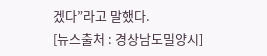겠다”라고 말했다.
[뉴스출처 : 경상남도밀양시]